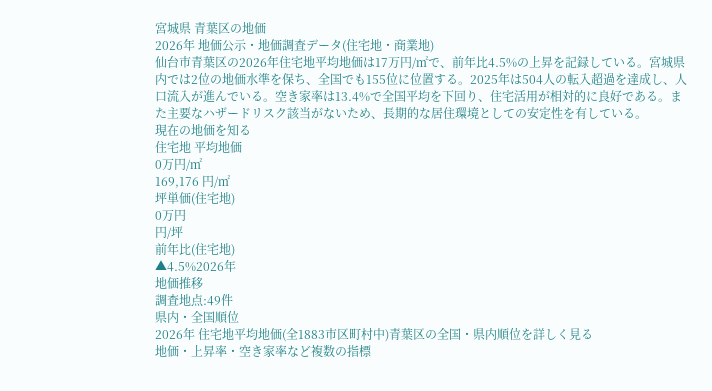宮城県 青葉区の地価
2026年 地価公示・地価調査データ(住宅地・商業地)
仙台市青葉区の2026年住宅地平均地価は17万円/㎡で、前年比4.5%の上昇を記録している。宮城県内では2位の地価水準を保ち、全国でも155位に位置する。2025年は504人の転入超過を達成し、人口流入が進んでいる。空き家率は13.4%で全国平均を下回り、住宅活用が相対的に良好である。また主要なハザードリスク該当がないため、長期的な居住環境としての安定性を有している。
現在の地価を知る
住宅地 平均地価
0万円/㎡
169,176 円/㎡
坪単価(住宅地)
0万円
円/坪
前年比(住宅地)
▲4.5%2026年
地価推移
調査地点:49件
県内・全国順位
2026年 住宅地平均地価(全1883市区町村中)青葉区の全国・県内順位を詳しく見る
地価・上昇率・空き家率など複数の指標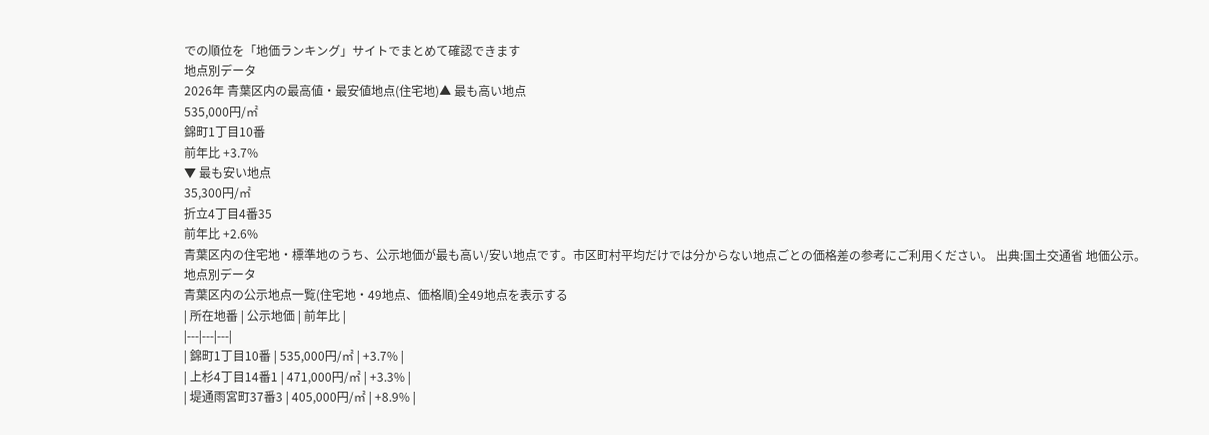での順位を「地価ランキング」サイトでまとめて確認できます
地点別データ
2026年 青葉区内の最高値・最安値地点(住宅地)▲ 最も高い地点
535,000円/㎡
錦町1丁目10番
前年比 +3.7%
▼ 最も安い地点
35,300円/㎡
折立4丁目4番35
前年比 +2.6%
青葉区内の住宅地・標準地のうち、公示地価が最も高い/安い地点です。市区町村平均だけでは分からない地点ごとの価格差の参考にご利用ください。 出典:国土交通省 地価公示。
地点別データ
青葉区内の公示地点一覧(住宅地・49地点、価格順)全49地点を表示する
| 所在地番 | 公示地価 | 前年比 |
|---|---|---|
| 錦町1丁目10番 | 535,000円/㎡ | +3.7% |
| 上杉4丁目14番1 | 471,000円/㎡ | +3.3% |
| 堤通雨宮町37番3 | 405,000円/㎡ | +8.9% |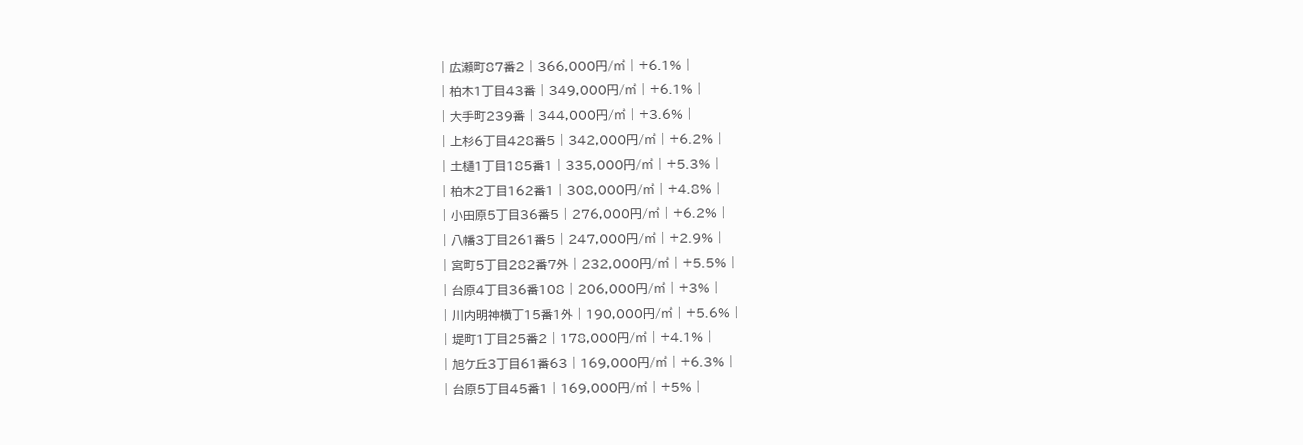| 広瀬町87番2 | 366,000円/㎡ | +6.1% |
| 柏木1丁目43番 | 349,000円/㎡ | +6.1% |
| 大手町239番 | 344,000円/㎡ | +3.6% |
| 上杉6丁目428番5 | 342,000円/㎡ | +6.2% |
| 土樋1丁目185番1 | 335,000円/㎡ | +5.3% |
| 柏木2丁目162番1 | 308,000円/㎡ | +4.8% |
| 小田原5丁目36番5 | 276,000円/㎡ | +6.2% |
| 八幡3丁目261番5 | 247,000円/㎡ | +2.9% |
| 宮町5丁目282番7外 | 232,000円/㎡ | +5.5% |
| 台原4丁目36番108 | 206,000円/㎡ | +3% |
| 川内明神横丁15番1外 | 190,000円/㎡ | +5.6% |
| 堤町1丁目25番2 | 178,000円/㎡ | +4.1% |
| 旭ケ丘3丁目61番63 | 169,000円/㎡ | +6.3% |
| 台原5丁目45番1 | 169,000円/㎡ | +5% |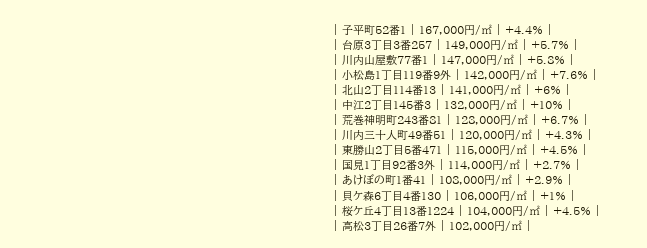| 子平町52番1 | 167,000円/㎡ | +4.4% |
| 台原3丁目3番257 | 149,000円/㎡ | +5.7% |
| 川内山屋敷77番1 | 147,000円/㎡ | +5.8% |
| 小松島1丁目119番9外 | 142,000円/㎡ | +7.6% |
| 北山2丁目114番13 | 141,000円/㎡ | +6% |
| 中江2丁目145番3 | 132,000円/㎡ | +10% |
| 荒巻神明町243番81 | 128,000円/㎡ | +6.7% |
| 川内三十人町49番51 | 120,000円/㎡ | +4.3% |
| 東勝山2丁目5番471 | 115,000円/㎡ | +4.5% |
| 国見1丁目92番3外 | 114,000円/㎡ | +2.7% |
| あけぼの町1番41 | 108,000円/㎡ | +2.9% |
| 貝ケ森6丁目4番130 | 106,000円/㎡ | +1% |
| 桜ケ丘4丁目13番1224 | 104,000円/㎡ | +4.5% |
| 高松3丁目26番7外 | 102,000円/㎡ |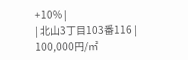+10% |
| 北山3丁目103番116 | 100,000円/㎡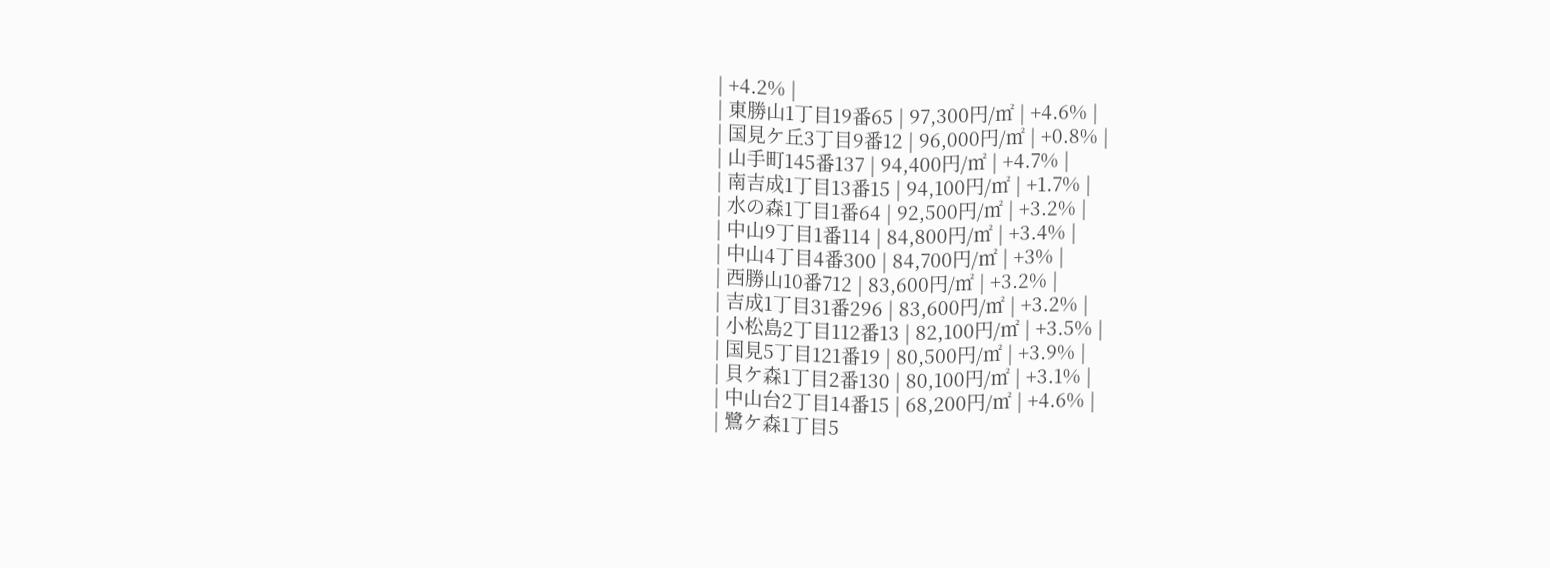| +4.2% |
| 東勝山1丁目19番65 | 97,300円/㎡ | +4.6% |
| 国見ケ丘3丁目9番12 | 96,000円/㎡ | +0.8% |
| 山手町145番137 | 94,400円/㎡ | +4.7% |
| 南吉成1丁目13番15 | 94,100円/㎡ | +1.7% |
| 水の森1丁目1番64 | 92,500円/㎡ | +3.2% |
| 中山9丁目1番114 | 84,800円/㎡ | +3.4% |
| 中山4丁目4番300 | 84,700円/㎡ | +3% |
| 西勝山10番712 | 83,600円/㎡ | +3.2% |
| 吉成1丁目31番296 | 83,600円/㎡ | +3.2% |
| 小松島2丁目112番13 | 82,100円/㎡ | +3.5% |
| 国見5丁目121番19 | 80,500円/㎡ | +3.9% |
| 貝ケ森1丁目2番130 | 80,100円/㎡ | +3.1% |
| 中山台2丁目14番15 | 68,200円/㎡ | +4.6% |
| 鷺ケ森1丁目5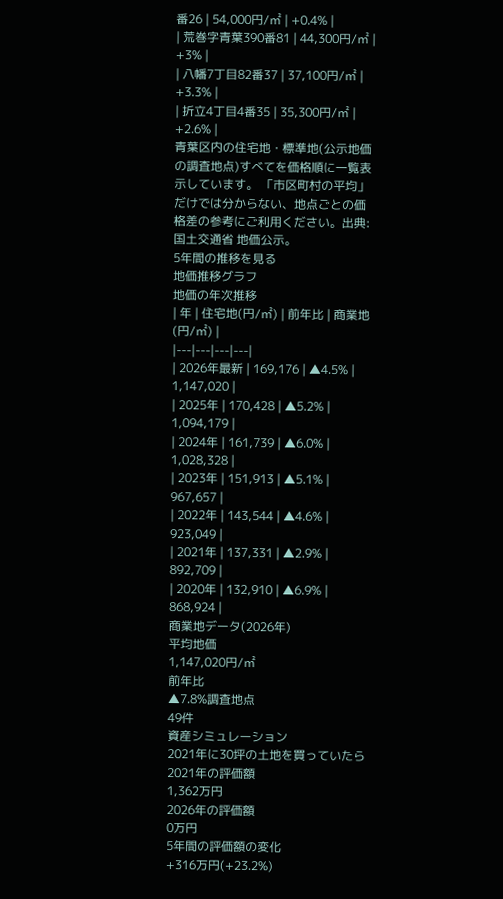番26 | 54,000円/㎡ | +0.4% |
| 荒巻字青葉390番81 | 44,300円/㎡ | +3% |
| 八幡7丁目82番37 | 37,100円/㎡ | +3.3% |
| 折立4丁目4番35 | 35,300円/㎡ | +2.6% |
青葉区内の住宅地・標準地(公示地価の調査地点)すべてを価格順に一覧表示しています。 「市区町村の平均」だけでは分からない、地点ごとの価格差の参考にご利用ください。出典:国土交通省 地価公示。
5年間の推移を見る
地価推移グラフ
地価の年次推移
| 年 | 住宅地(円/㎡) | 前年比 | 商業地(円/㎡) |
|---|---|---|---|
| 2026年最新 | 169,176 | ▲4.5% | 1,147,020 |
| 2025年 | 170,428 | ▲5.2% | 1,094,179 |
| 2024年 | 161,739 | ▲6.0% | 1,028,328 |
| 2023年 | 151,913 | ▲5.1% | 967,657 |
| 2022年 | 143,544 | ▲4.6% | 923,049 |
| 2021年 | 137,331 | ▲2.9% | 892,709 |
| 2020年 | 132,910 | ▲6.9% | 868,924 |
商業地データ(2026年)
平均地価
1,147,020円/㎡
前年比
▲7.8%調査地点
49件
資産シミュレーション
2021年に30坪の土地を買っていたら2021年の評価額
1,362万円
2026年の評価額
0万円
5年間の評価額の変化
+316万円(+23.2%)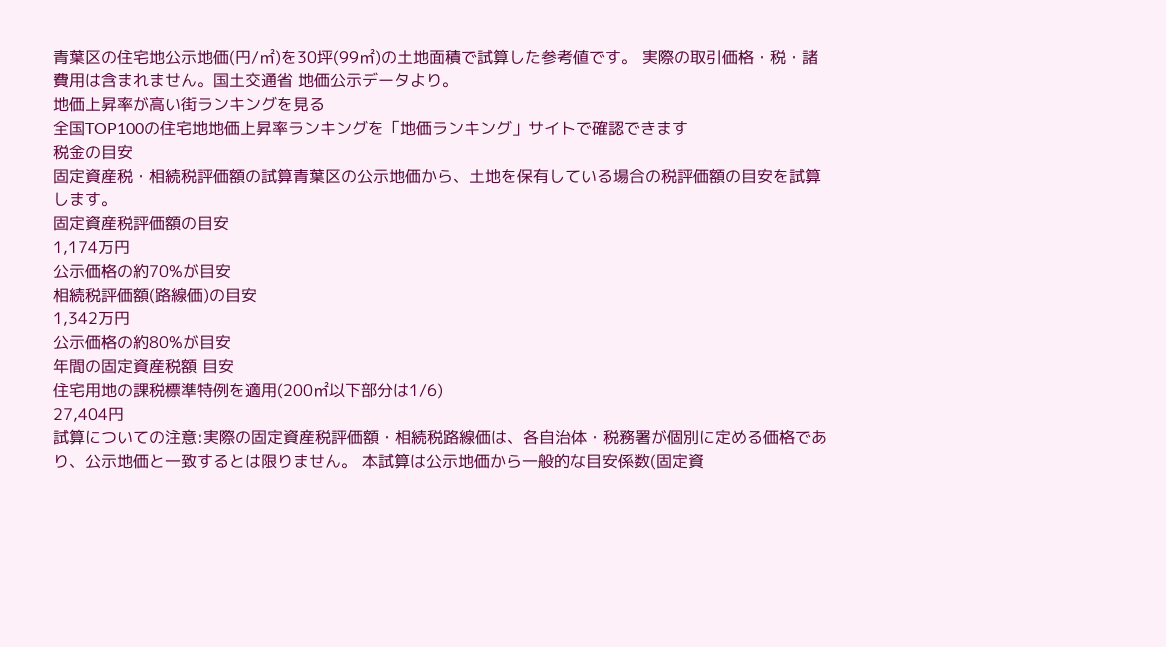青葉区の住宅地公示地価(円/㎡)を30坪(99㎡)の土地面積で試算した参考値です。 実際の取引価格・税・諸費用は含まれません。国土交通省 地価公示データより。
地価上昇率が高い街ランキングを見る
全国TOP100の住宅地地価上昇率ランキングを「地価ランキング」サイトで確認できます
税金の目安
固定資産税・相続税評価額の試算青葉区の公示地価から、土地を保有している場合の税評価額の目安を試算します。
固定資産税評価額の目安
1,174万円
公示価格の約70%が目安
相続税評価額(路線価)の目安
1,342万円
公示価格の約80%が目安
年間の固定資産税額 目安
住宅用地の課税標準特例を適用(200㎡以下部分は1/6)
27,404円
試算についての注意:実際の固定資産税評価額・相続税路線価は、各自治体・税務署が個別に定める価格であり、公示地価と一致するとは限りません。 本試算は公示地価から一般的な目安係数(固定資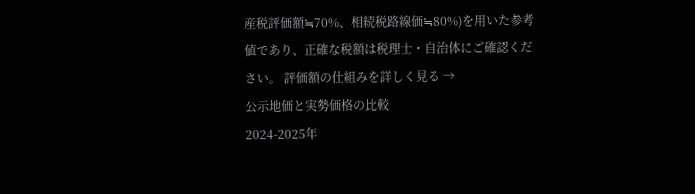産税評価額≒70%、相続税路線価≒80%)を用いた参考値であり、正確な税額は税理士・自治体にご確認ください。 評価額の仕組みを詳しく見る →
公示地価と実勢価格の比較
2024-2025年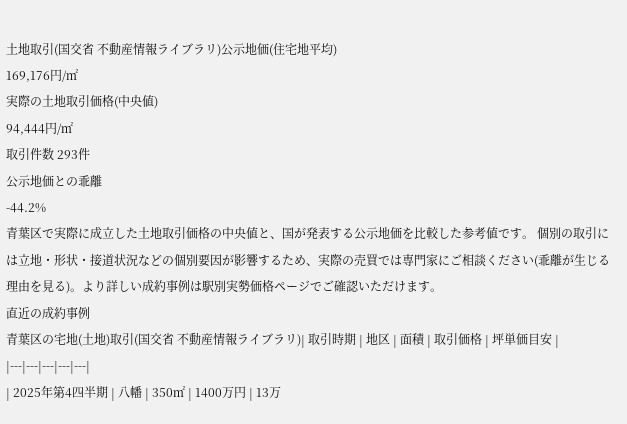土地取引(国交省 不動産情報ライブラリ)公示地価(住宅地平均)
169,176円/㎡
実際の土地取引価格(中央値)
94,444円/㎡
取引件数 293件
公示地価との乖離
-44.2%
青葉区で実際に成立した土地取引価格の中央値と、国が発表する公示地価を比較した参考値です。 個別の取引には立地・形状・接道状況などの個別要因が影響するため、実際の売買では専門家にご相談ください(乖離が生じる理由を見る)。より詳しい成約事例は駅別実勢価格ページでご確認いただけます。
直近の成約事例
青葉区の宅地(土地)取引(国交省 不動産情報ライブラリ)| 取引時期 | 地区 | 面積 | 取引価格 | 坪単価目安 |
|---|---|---|---|---|
| 2025年第4四半期 | 八幡 | 350㎡ | 1400万円 | 13万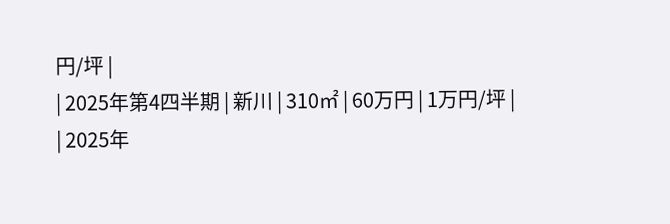円/坪 |
| 2025年第4四半期 | 新川 | 310㎡ | 60万円 | 1万円/坪 |
| 2025年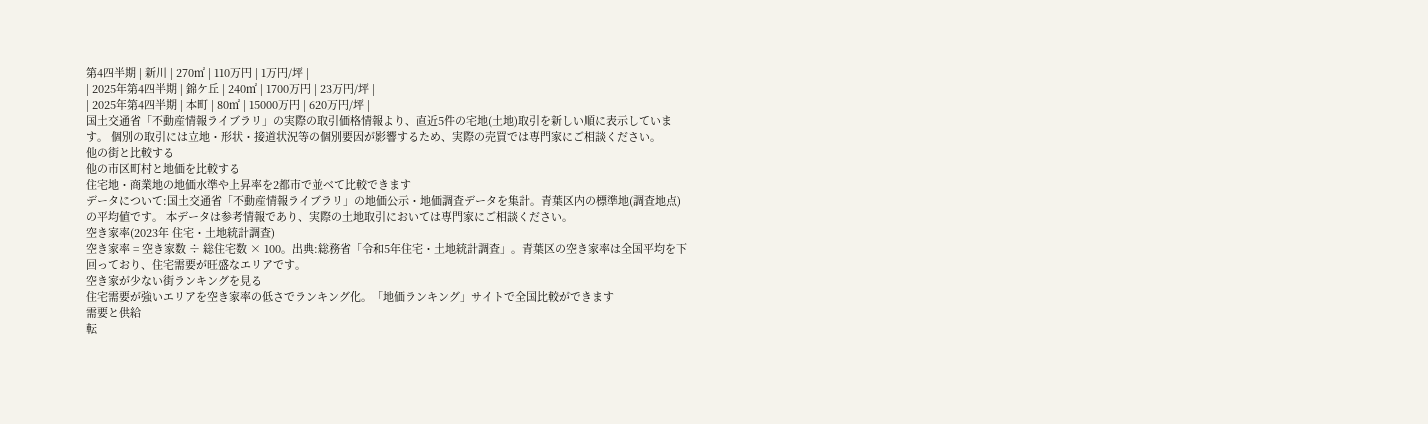第4四半期 | 新川 | 270㎡ | 110万円 | 1万円/坪 |
| 2025年第4四半期 | 錦ケ丘 | 240㎡ | 1700万円 | 23万円/坪 |
| 2025年第4四半期 | 本町 | 80㎡ | 15000万円 | 620万円/坪 |
国土交通省「不動産情報ライブラリ」の実際の取引価格情報より、直近5件の宅地(土地)取引を新しい順に表示しています。 個別の取引には立地・形状・接道状況等の個別要因が影響するため、実際の売買では専門家にご相談ください。
他の街と比較する
他の市区町村と地価を比較する
住宅地・商業地の地価水準や上昇率を2都市で並べて比較できます
データについて:国土交通省「不動産情報ライブラリ」の地価公示・地価調査データを集計。青葉区内の標準地(調査地点)の平均値です。 本データは参考情報であり、実際の土地取引においては専門家にご相談ください。
空き家率(2023年 住宅・土地統計調査)
空き家率 = 空き家数 ÷ 総住宅数 × 100。出典:総務省「令和5年住宅・土地統計調査」。青葉区の空き家率は全国平均を下回っており、住宅需要が旺盛なエリアです。
空き家が少ない街ランキングを見る
住宅需要が強いエリアを空き家率の低さでランキング化。「地価ランキング」サイトで全国比較ができます
需要と供給
転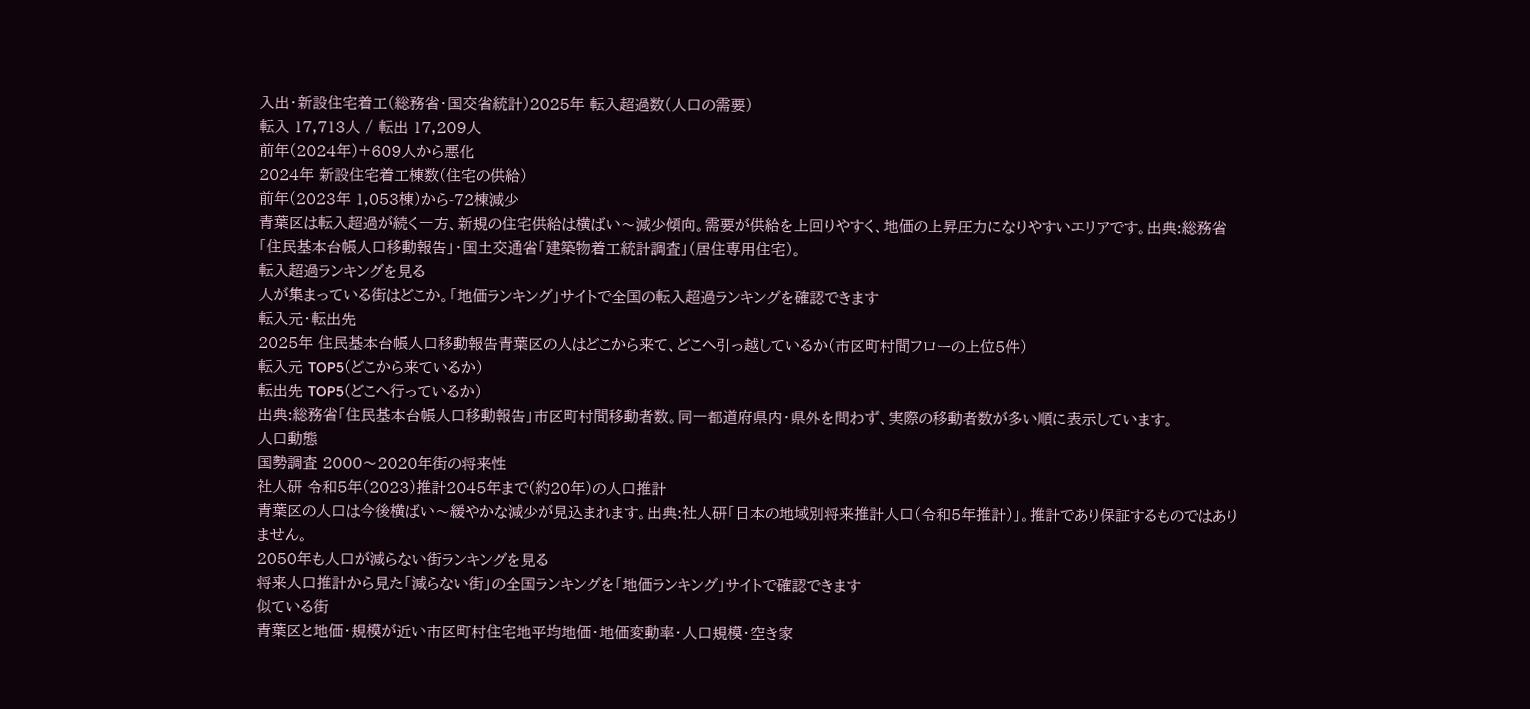入出・新設住宅着工(総務省・国交省統計)2025年 転入超過数(人口の需要)
転入 17,713人 / 転出 17,209人
前年(2024年)+609人から悪化
2024年 新設住宅着工棟数(住宅の供給)
前年(2023年 1,053棟)から-72棟減少
青葉区は転入超過が続く一方、新規の住宅供給は横ばい〜減少傾向。需要が供給を上回りやすく、地価の上昇圧力になりやすいエリアです。出典:総務省「住民基本台帳人口移動報告」・国土交通省「建築物着工統計調査」(居住専用住宅)。
転入超過ランキングを見る
人が集まっている街はどこか。「地価ランキング」サイトで全国の転入超過ランキングを確認できます
転入元・転出先
2025年 住民基本台帳人口移動報告青葉区の人はどこから来て、どこへ引っ越しているか(市区町村間フローの上位5件)
転入元 TOP5(どこから来ているか)
転出先 TOP5(どこへ行っているか)
出典:総務省「住民基本台帳人口移動報告」市区町村間移動者数。同一都道府県内・県外を問わず、実際の移動者数が多い順に表示しています。
人口動態
国勢調査 2000〜2020年街の将来性
社人研 令和5年(2023)推計2045年まで(約20年)の人口推計
青葉区の人口は今後横ばい〜緩やかな減少が見込まれます。出典:社人研「日本の地域別将来推計人口(令和5年推計)」。推計であり保証するものではありません。
2050年も人口が減らない街ランキングを見る
将来人口推計から見た「減らない街」の全国ランキングを「地価ランキング」サイトで確認できます
似ている街
青葉区と地価・規模が近い市区町村住宅地平均地価・地価変動率・人口規模・空き家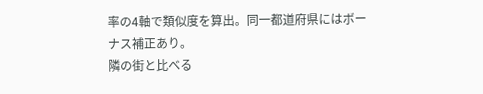率の4軸で類似度を算出。同一都道府県にはボーナス補正あり。
隣の街と比べる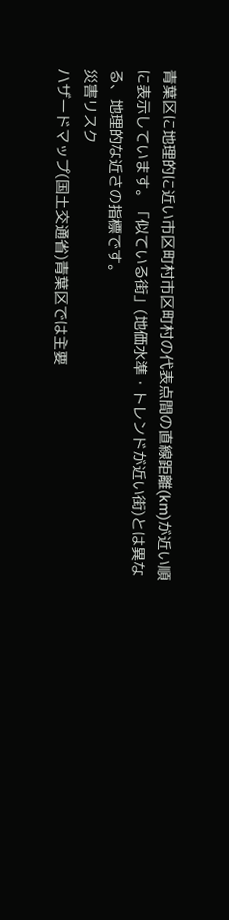青葉区に地理的に近い市区町村市区町村の代表点間の直線距離(km)が近い順に表示しています。「似ている街」(地価水準・トレンドが近い街)とは異なる、地理的な近さの指標です。
災害リスク
ハザードマップ(国土交通省)青葉区では主要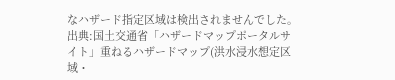なハザード指定区域は検出されませんでした。出典:国土交通省「ハザードマップポータルサイト」重ねるハザードマップ(洪水浸水想定区域・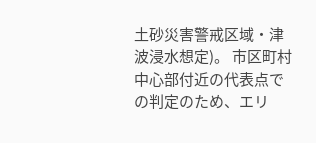土砂災害警戒区域・津波浸水想定)。 市区町村中心部付近の代表点での判定のため、エリ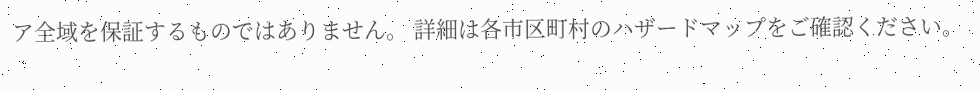ア全域を保証するものではありません。 詳細は各市区町村のハザードマップをご確認ください。